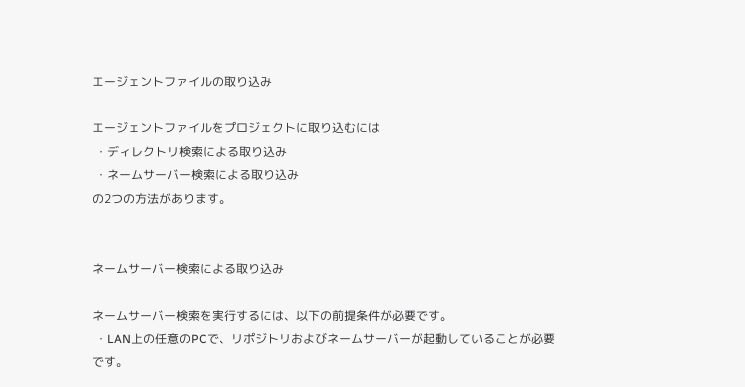エージェントファイルの取り込み

エージェントファイルをプロジェクトに取り込むには
 ・ディレクトリ検索による取り込み
 ・ネームサーバー検索による取り込み
の2つの方法があります。


ネームサーバー検索による取り込み

ネームサーバー検索を実行するには、以下の前提条件が必要です。
 ・LAN上の任意のPCで、リポジトリおよびネームサーバーが起動していることが必要です。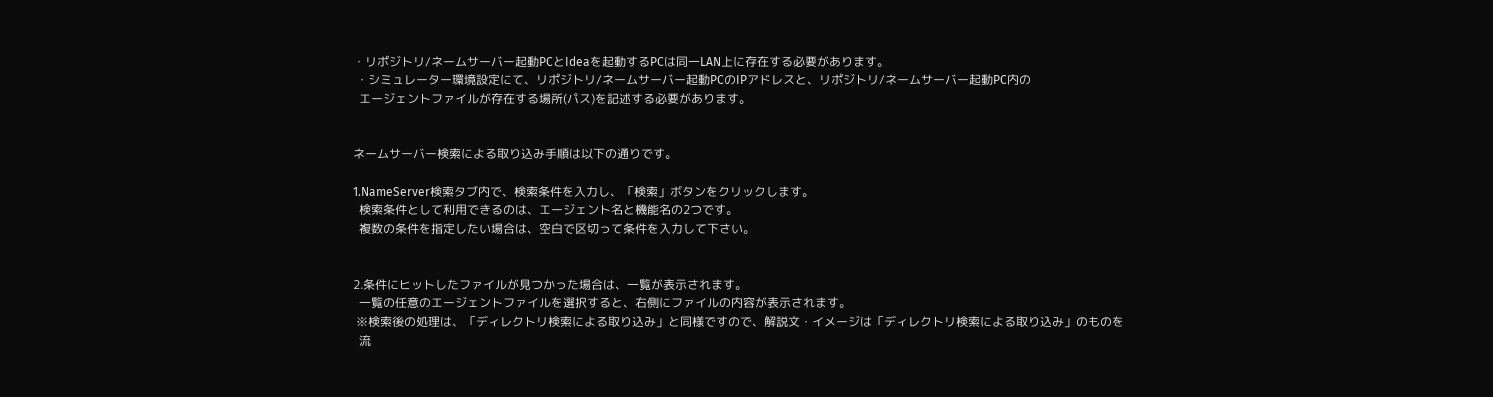・リポジトリ/ネームサーバー起動PCとIdeaを起動するPCは同一LAN上に存在する必要があります。
 ・シミュレーター環境設定にて、リポジトリ/ネームサーバー起動PCのIPアドレスと、リポジトリ/ネームサーバー起動PC内の
  エージェントファイルが存在する場所(パス)を記述する必要があります。


ネームサーバー検索による取り込み手順は以下の通りです。

1.NameServer検索タブ内で、検索条件を入力し、「検索」ボタンをクリックします。
  検索条件として利用できるのは、エージェント名と機能名の2つです。
  複数の条件を指定したい場合は、空白で区切って条件を入力して下さい。


2.条件にヒットしたファイルが見つかった場合は、一覧が表示されます。
  一覧の任意のエージェントファイルを選択すると、右側にファイルの内容が表示されます。
 ※検索後の処理は、「ディレクトリ検索による取り込み」と同様ですので、解説文・イメージは「ディレクトリ検索による取り込み」のものを
  流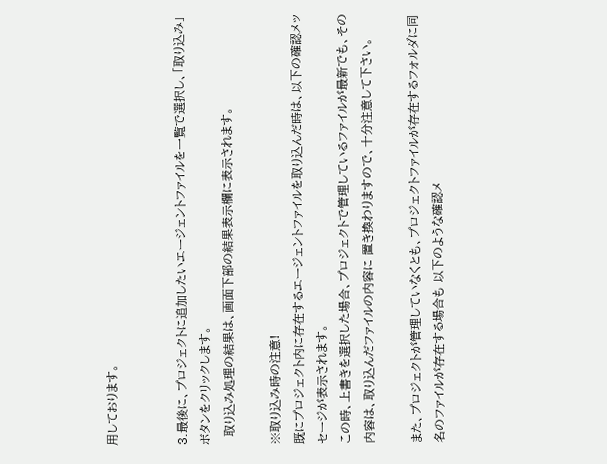用しております。


3.最後に、プロジェクトに追加したいエージェントファイルを一覧で選択し、「取り込み」ボタンをクリックします。
  取り込み処理の結果は、画面下部の結果表示欄に表示されます。

※取り込み時の注意!
既にプロジェクト内に存在するエージェントファイルを取り込んだ時は、以下の確認メッセージが表示されます。
この時、上書きを選択した場合、プロジェクトで管理しているファイルが最新でも、その内容は、取り込んだファイルの内容に 置き換わりますので、十分注意して下さい。

また、プロジェクトが管理していなくとも、プロジェクトファイルが存在するフォルダに同名のファイルが存在する場合も 以下のような確認メ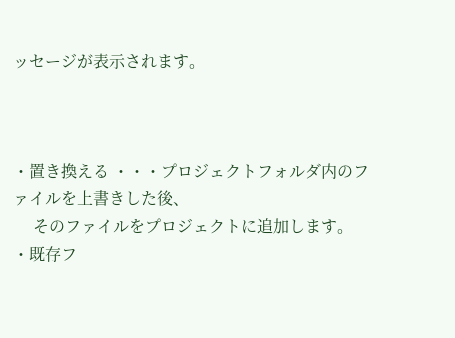ッセージが表示されます。



・置き換える ・・・プロジェクトフォルダ内のファイルを上書きした後、
     そのファイルをプロジェクトに追加します。
・既存フ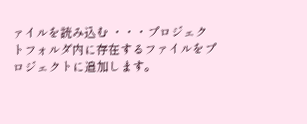ァイルを読み込む ・・・プロジェクトフォルダ内に存在するファイルをプロジェクトに追加します。